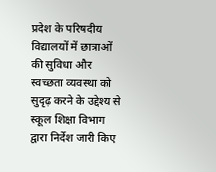प्रदेश के परिषदीय विद्यालयों में छात्राओं की सुविधा और स्वच्छता व्यवस्था को सुदृढ़ करने के उद्देश्य से स्कूल शिक्षा विभाग द्वारा निर्देश जारी किए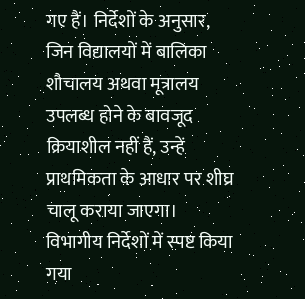गए हैं। निर्देशों के अनुसार, जिन विद्यालयों में बालिका शौचालय अथवा मूत्रालय उपलब्ध होने के बावजूद क्रियाशील नहीं हैं, उन्हें प्राथमिकता के आधार पर शीघ्र चालू कराया जाएगा।
विभागीय निर्देशों में स्पष्ट किया गया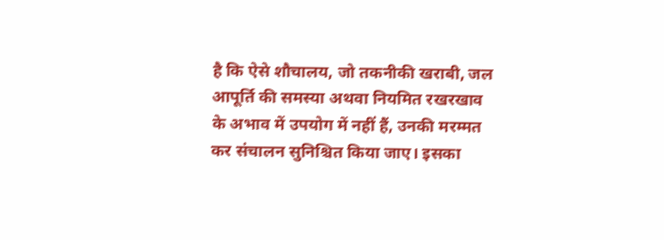है कि ऐसे शौचालय, जो तकनीकी खराबी, जल आपूर्ति की समस्या अथवा नियमित रखरखाव के अभाव में उपयोग में नहीं हैं, उनकी मरम्मत कर संचालन सुनिश्चित किया जाए। इसका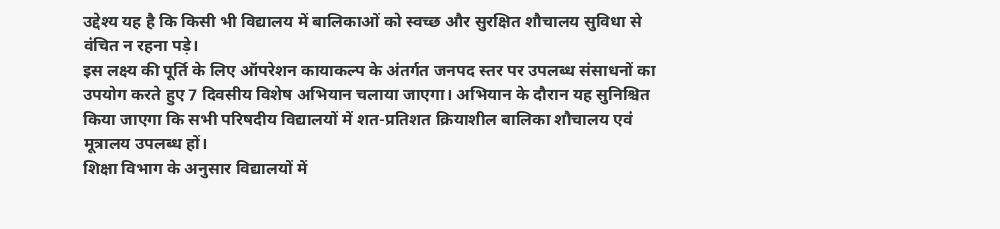उद्देश्य यह है कि किसी भी विद्यालय में बालिकाओं को स्वच्छ और सुरक्षित शौचालय सुविधा से वंचित न रहना पड़े।
इस लक्ष्य की पूर्ति के लिए ऑपरेशन कायाकल्प के अंतर्गत जनपद स्तर पर उपलब्ध संसाधनों का उपयोग करते हुए 7 दिवसीय विशेष अभियान चलाया जाएगा। अभियान के दौरान यह सुनिश्चित किया जाएगा कि सभी परिषदीय विद्यालयों में शत-प्रतिशत क्रियाशील बालिका शौचालय एवं मूत्रालय उपलब्ध हों।
शिक्षा विभाग के अनुसार विद्यालयों में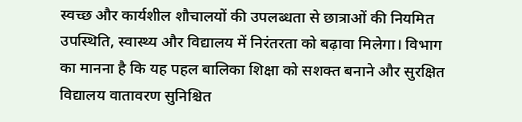स्वच्छ और कार्यशील शौचालयों की उपलब्धता से छात्राओं की नियमित उपस्थिति, स्वास्थ्य और विद्यालय में निरंतरता को बढ़ावा मिलेगा। विभाग का मानना है कि यह पहल बालिका शिक्षा को सशक्त बनाने और सुरक्षित विद्यालय वातावरण सुनिश्चित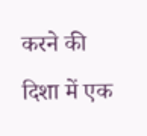करने की दिशा में एक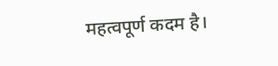महत्वपूर्ण कदम है।